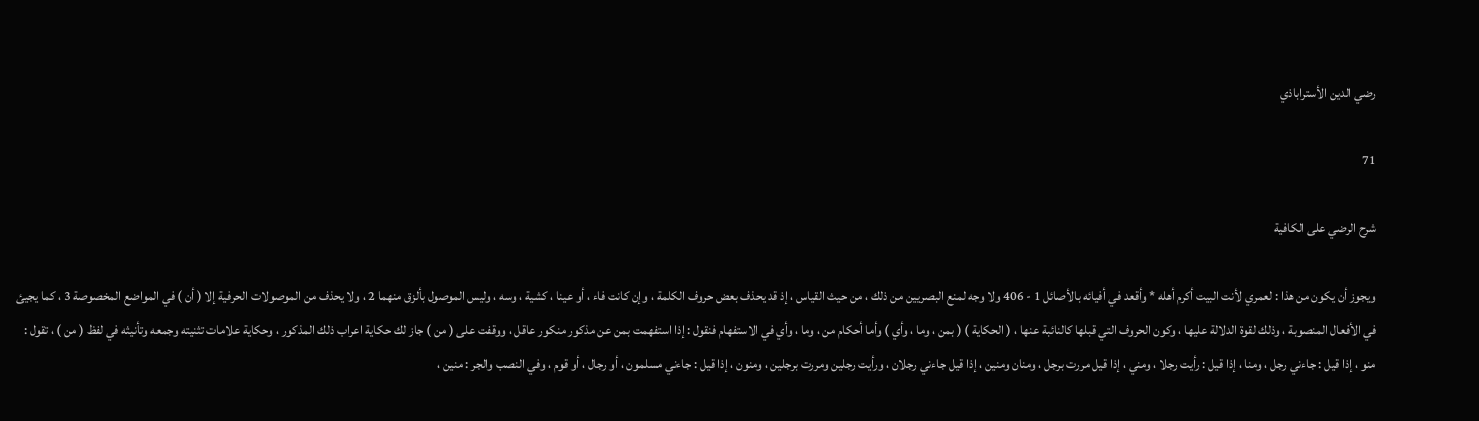رضي الدين الأستراباذي

71

شرح الرضي على الكافية

ويجوز أن يكون من هذا : لعمري لأنت البيت أكرم أهله * وأقعد في أفيائه بالأصائل 1 - 406 ولا وجه لمنع البصريين من ذلك ، من حيث القياس ، إذ قد يحذف بعض حروف الكلمة ، وإن كانت فاء ، أو عينا ، كشية ، وسه ، وليس الموصول بألزق منهما 2 ، ولا يحذف من الموصولات الحرفية إلا ( أن ) في المواضع المخصوصة 3 ، كما يجيئ في الأفعال المنصوبة ، وذلك لقوة الدلالة عليها ، وكون الحروف التي قبلها كالنائبة عنها ، ( الحكاية ) ( بمن ، وما ، وأي ) وأما أحكام من ، وما ، وأي في الاستفهام فنقول : إذا استفهمت بمن عن مذكور منكور عاقل ، ووقفت على ( من ) جاز لك حكاية اعراب ذلك المذكور ، وحكاية علامات تثنيته وجمعه وتأنيثه في لفظ ( من ) ، تقول : منو ، إذا قيل : جاءني رجل ، ومنا ، إذا قيل : رأيت رجلا ، ومني ، إذا قيل مررت برجل ، ومنان ومنين ، إذا قيل جاءني رجلان ، ورأيت رجلين ومررت برجلين ، ومنون ، إذا قيل : جاءني مسلمون ، أو رجال ، أو قوم ، وفي النصب والجر : منين ،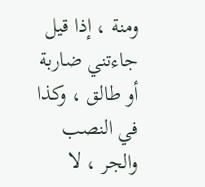ومنة ، إذا قيل جاءتني ضاربة أو طالق ، وكذا في النصب والجر ، لا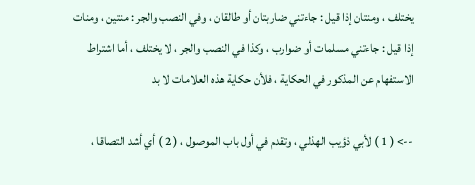يختلف ، ومنتان إذا قيل : جاءتني ضاربتان أو طالقان ، وفي النصب والجر : منتين ، ومنات إذا قيل : جاءتني مسلمات أو ضوارب ، وكذا في النصب والجر ، لا يختلف ، أما اشتراط الاستفهام عن المذكور في الحكاية ، فلأن حكاية هذه العلامات لا بد

--> ( 1 ) لأبي ذؤيب الهذلي ، وتقدم في أول باب الموصول ، ( 2 ) أي أشد التصاقا ،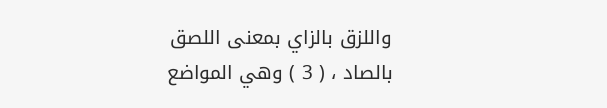واللزق بالزاي بمعنى اللصق بالصاد ، ( 3 ) وهي المواضع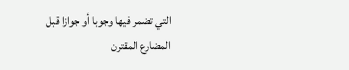التي تضمر فيها وجوبا أو جوازا قبل المضارع المقترن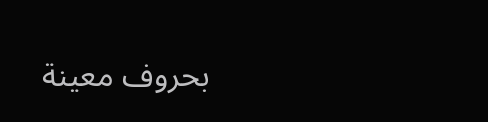بحروف معينة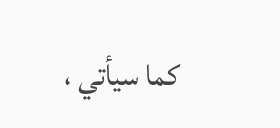كما سيأتي ،